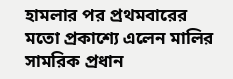হামলার পর প্রথমবারের মতো প্রকাশ্যে এলেন মালির সামরিক প্রধান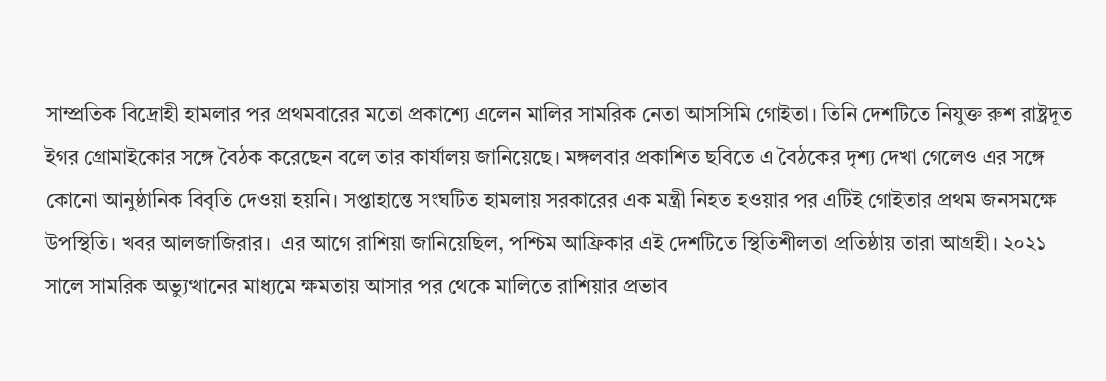সাম্প্রতিক বিদ্রোহী হামলার পর প্রথমবারের মতো প্রকাশ্যে এলেন মালির সামরিক নেতা আসসিমি গোইতা। তিনি দেশটিতে নিযুক্ত রুশ রাষ্ট্রদূত ইগর গ্রোমাইকোর সঙ্গে বৈঠক করেছেন বলে তার কার্যালয় জানিয়েছে। মঙ্গলবার প্রকাশিত ছবিতে এ বৈঠকের দৃশ্য দেখা গেলেও এর সঙ্গে কোনো আনুষ্ঠানিক বিবৃতি দেওয়া হয়নি। সপ্তাহান্তে সংঘটিত হামলায় সরকারের এক মন্ত্রী নিহত হওয়ার পর এটিই গোইতার প্রথম জনসমক্ষে উপস্থিতি। খবর আলজাজিরার।  এর আগে রাশিয়া জানিয়েছিল, পশ্চিম আফ্রিকার এই দেশটিতে স্থিতিশীলতা প্রতিষ্ঠায় তারা আগ্রহী। ২০২১ সালে সামরিক অভ্যুত্থানের মাধ্যমে ক্ষমতায় আসার পর থেকে মালিতে রাশিয়ার প্রভাব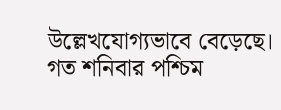উল্লেখযোগ্যভাবে বেড়েছে। গত শনিবার পশ্চিম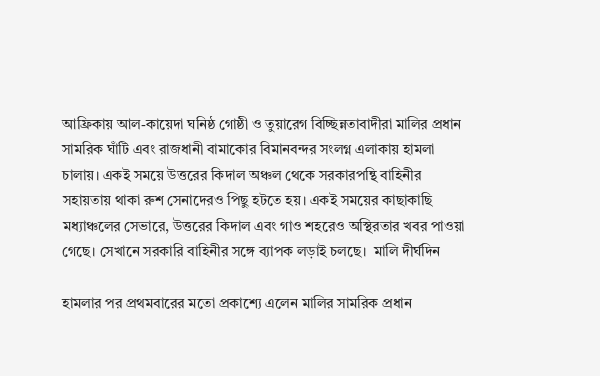আফ্রিকায় আল-কায়েদা ঘনিষ্ঠ গোষ্ঠী ও তুয়ারেগ বিচ্ছিন্নতাবাদীরা মালির প্রধান সামরিক ঘাঁটি এবং রাজধানী বামাকোর বিমানবন্দর সংলগ্ন এলাকায় হামলা চালায়। একই সময়ে উত্তরের কিদাল অঞ্চল থেকে সরকারপন্থি বাহিনীর সহায়তায় থাকা রুশ সেনাদেরও পিছু হটতে হয়। একই সময়ের কাছাকাছি মধ্যাঞ্চলের সেভারে, উত্তরের কিদাল এবং গাও শহরেও অস্থিরতার খবর পাওয়া গেছে। সেখানে সরকারি বাহিনীর সঙ্গে ব্যাপক লড়াই চলছে।  মালি দীর্ঘদিন

হামলার পর প্রথমবারের মতো প্রকাশ্যে এলেন মালির সামরিক প্রধান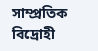সাম্প্রতিক বিদ্রোহী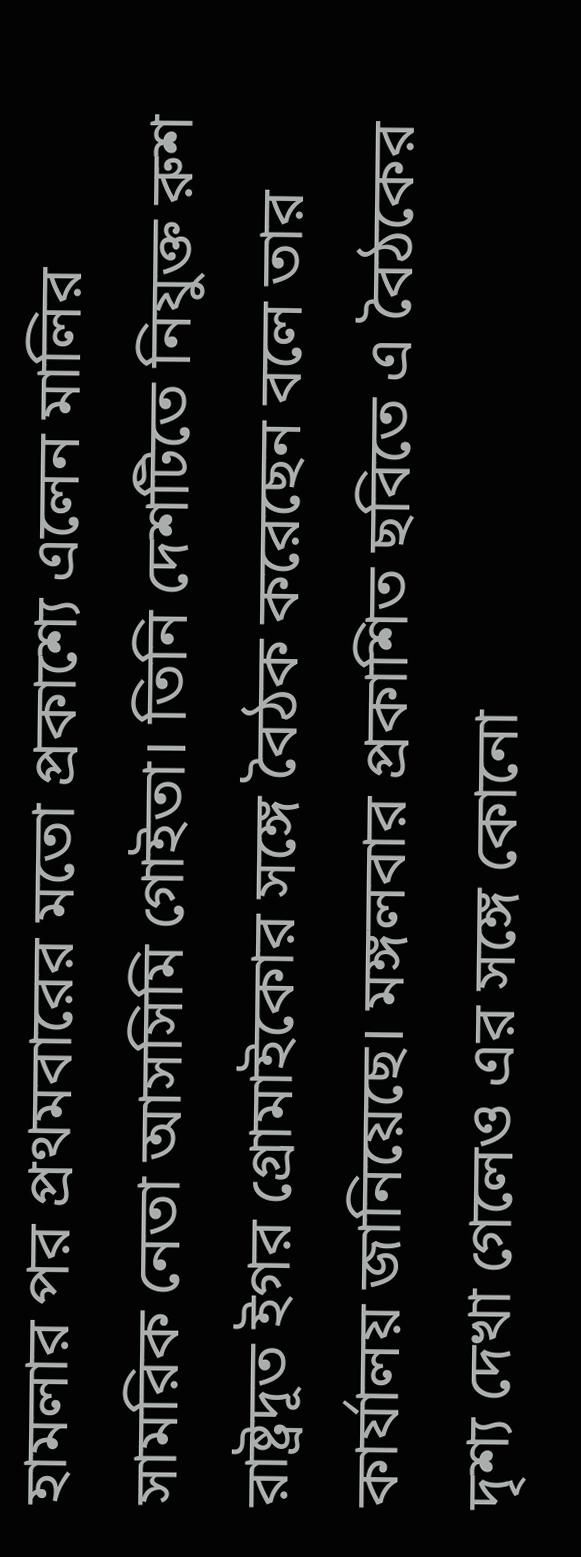হামলার পর প্রথমবারের মতো প্রকাশ্যে এলেন মালির সামরিক নেতা আসসিমি গোইতা। তিনি দেশটিতে নিযুক্ত রুশ রাষ্ট্রদূত ইগর গ্রোমাইকোর সঙ্গে বৈঠক করেছেন বলে তার কার্যালয় জানিয়েছে। মঙ্গলবার প্রকাশিত ছবিতে এ বৈঠকের দৃশ্য দেখা গেলেও এর সঙ্গে কোনো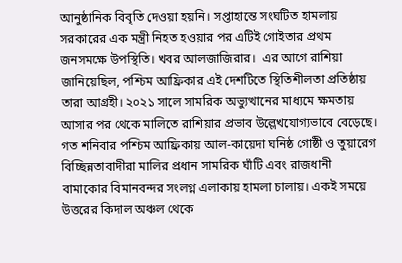আনুষ্ঠানিক বিবৃতি দেওয়া হয়নি। সপ্তাহান্তে সংঘটিত হামলায় সরকারের এক মন্ত্রী নিহত হওয়ার পর এটিই গোইতার প্রথম জনসমক্ষে উপস্থিতি। খবর আলজাজিরার।  এর আগে রাশিয়া জানিয়েছিল, পশ্চিম আফ্রিকার এই দেশটিতে স্থিতিশীলতা প্রতিষ্ঠায় তারা আগ্রহী। ২০২১ সালে সামরিক অভ্যুত্থানের মাধ্যমে ক্ষমতায় আসার পর থেকে মালিতে রাশিয়ার প্রভাব উল্লেখযোগ্যভাবে বেড়েছে। গত শনিবার পশ্চিম আফ্রিকায় আল-কায়েদা ঘনিষ্ঠ গোষ্ঠী ও তুয়ারেগ বিচ্ছিন্নতাবাদীরা মালির প্রধান সামরিক ঘাঁটি এবং রাজধানী বামাকোর বিমানবন্দর সংলগ্ন এলাকায় হামলা চালায়। একই সময়ে উত্তরের কিদাল অঞ্চল থেকে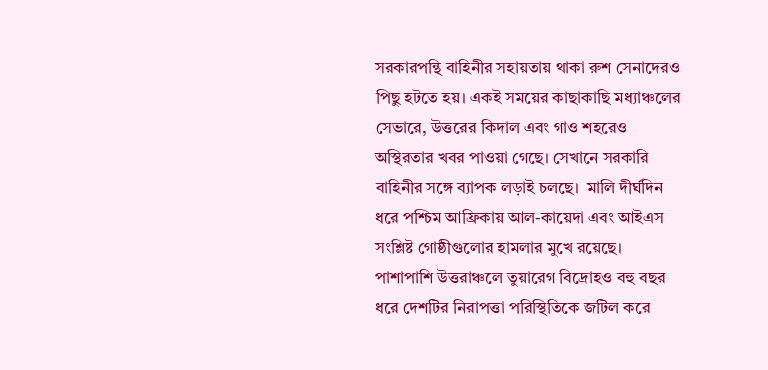সরকারপন্থি বাহিনীর সহায়তায় থাকা রুশ সেনাদেরও পিছু হটতে হয়। একই সময়ের কাছাকাছি মধ্যাঞ্চলের সেভারে, উত্তরের কিদাল এবং গাও শহরেও অস্থিরতার খবর পাওয়া গেছে। সেখানে সরকারি বাহিনীর সঙ্গে ব্যাপক লড়াই চলছে।  মালি দীর্ঘদিন ধরে পশ্চিম আফ্রিকায় আল-কায়েদা এবং আইএস সংশ্লিষ্ট গোষ্ঠীগুলোর হামলার মুখে রয়েছে। পাশাপাশি উত্তরাঞ্চলে তুয়ারেগ বিদ্রোহও বহু বছর ধরে দেশটির নিরাপত্তা পরিস্থিতিকে জটিল করে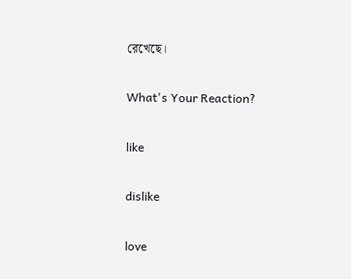রেখেছে।

What's Your Reaction?

like

dislike

love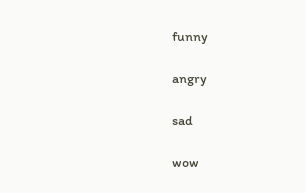funny

angry

sad

wow